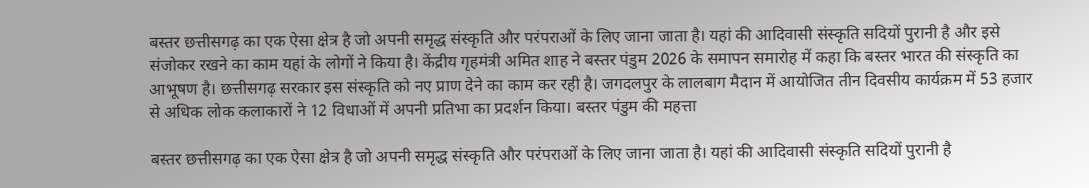बस्तर छत्तीसगढ़ का एक ऐसा क्षेत्र है जो अपनी समृद्ध संस्कृति और परंपराओं के लिए जाना जाता है। यहां की आदिवासी संस्कृति सदियों पुरानी है और इसे संजोकर रखने का काम यहां के लोगों ने किया है। केंद्रीय गृहमंत्री अमित शाह ने बस्तर पंडुम 2026 के समापन समारोह में कहा कि बस्तर भारत की संस्कृति का आभूषण है। छत्तीसगढ़ सरकार इस संस्कृति को नए प्राण देने का काम कर रही है। जगदलपुर के लालबाग मैदान में आयोजित तीन दिवसीय कार्यक्रम में 53 हजार से अधिक लोक कलाकारों ने 12 विधाओं में अपनी प्रतिभा का प्रदर्शन किया। बस्तर पंडुम की महत्ता

बस्तर छत्तीसगढ़ का एक ऐसा क्षेत्र है जो अपनी समृद्ध संस्कृति और परंपराओं के लिए जाना जाता है। यहां की आदिवासी संस्कृति सदियों पुरानी है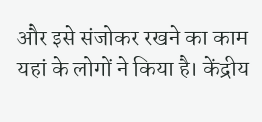और इसे संजोकर रखने का काम यहां के लोगों ने किया है। केंद्रीय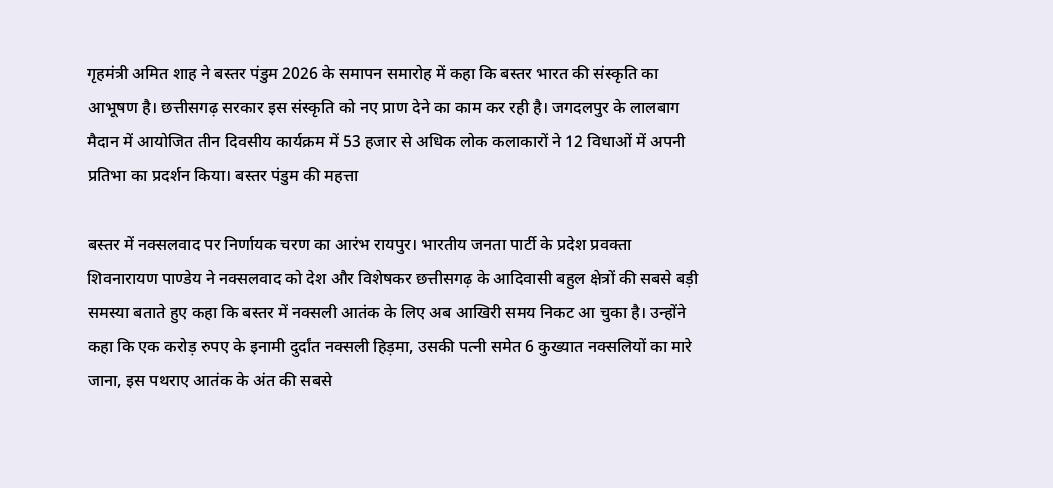गृहमंत्री अमित शाह ने बस्तर पंडुम 2026 के समापन समारोह में कहा कि बस्तर भारत की संस्कृति का आभूषण है। छत्तीसगढ़ सरकार इस संस्कृति को नए प्राण देने का काम कर रही है। जगदलपुर के लालबाग मैदान में आयोजित तीन दिवसीय कार्यक्रम में 53 हजार से अधिक लोक कलाकारों ने 12 विधाओं में अपनी प्रतिभा का प्रदर्शन किया। बस्तर पंडुम की महत्ता

बस्तर में नक्सलवाद पर निर्णायक चरण का आरंभ रायपुर। भारतीय जनता पार्टी के प्रदेश प्रवक्ता शिवनारायण पाण्डेय ने नक्सलवाद को देश और विशेषकर छत्तीसगढ़ के आदिवासी बहुल क्षेत्रों की सबसे बड़ी समस्या बताते हुए कहा कि बस्तर में नक्सली आतंक के लिए अब आखिरी समय निकट आ चुका है। उन्होंने कहा कि एक करोड़ रुपए के इनामी दुर्दांत नक्सली हिड़मा, उसकी पत्नी समेत 6 कुख्यात नक्सलियों का मारे जाना, इस पथराए आतंक के अंत की सबसे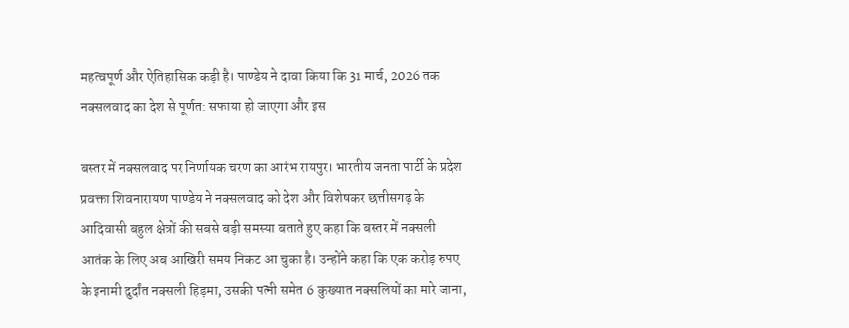महत्वपूर्ण और ऐतिहासिक कड़ी है। पाण्डेय ने दावा किया कि 31 मार्च, 2026 तक नक्सलवाद का देश से पूर्णत: सफाया हो जाएगा और इस

बस्तर में नक्सलवाद पर निर्णायक चरण का आरंभ रायपुर। भारतीय जनता पार्टी के प्रदेश प्रवक्ता शिवनारायण पाण्डेय ने नक्सलवाद को देश और विशेषकर छत्तीसगढ़ के आदिवासी बहुल क्षेत्रों की सबसे बड़ी समस्या बताते हुए कहा कि बस्तर में नक्सली आतंक के लिए अब आखिरी समय निकट आ चुका है। उन्होंने कहा कि एक करोड़ रुपए के इनामी दुर्दांत नक्सली हिड़मा, उसकी पत्नी समेत 6 कुख्यात नक्सलियों का मारे जाना,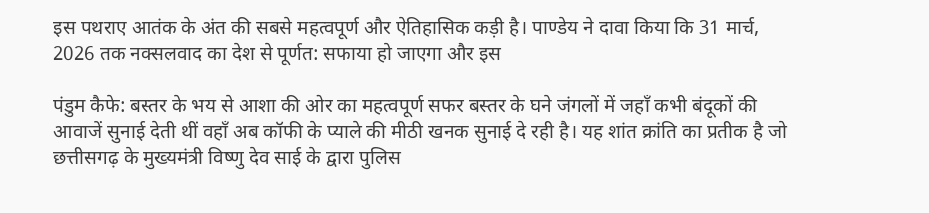इस पथराए आतंक के अंत की सबसे महत्वपूर्ण और ऐतिहासिक कड़ी है। पाण्डेय ने दावा किया कि 31 मार्च, 2026 तक नक्सलवाद का देश से पूर्णत: सफाया हो जाएगा और इस

पंडुम कैफे: बस्तर के भय से आशा की ओर का महत्वपूर्ण सफर बस्तर के घने जंगलों में जहाँ कभी बंदूकों की आवाजें सुनाई देती थीं वहाँ अब कॉफी के प्याले की मीठी खनक सुनाई दे रही है। यह शांत क्रांति का प्रतीक है जो छत्तीसगढ़ के मुख्यमंत्री विष्णु देव साई के द्वारा पुलिस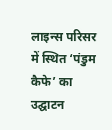लाइन्स परिसर में स्थित ‘पंडुम कैफे’ का उद्घाटन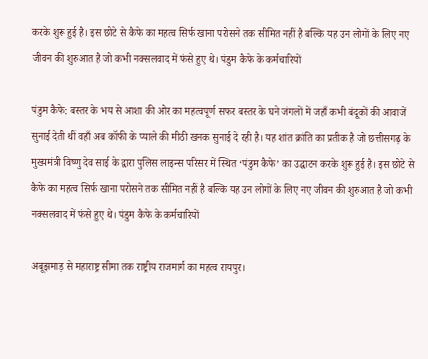करके शुरू हुई है। इस छोटे से कैफे का महत्व सिर्फ खाना परोसने तक सीमित नहीं है बल्कि यह उन लोगों के लिए नए जीवन की शुरुआत है जो कभी नक्सलवाद में फंसे हुए थे। पंडुम कैफे के कर्मचारियों

पंडुम कैफे: बस्तर के भय से आशा की ओर का महत्वपूर्ण सफर बस्तर के घने जंगलों में जहाँ कभी बंदूकों की आवाजें सुनाई देती थीं वहाँ अब कॉफी के प्याले की मीठी खनक सुनाई दे रही है। यह शांत क्रांति का प्रतीक है जो छत्तीसगढ़ के मुख्यमंत्री विष्णु देव साई के द्वारा पुलिस लाइन्स परिसर में स्थित ‘पंडुम कैफे’ का उद्घाटन करके शुरू हुई है। इस छोटे से कैफे का महत्व सिर्फ खाना परोसने तक सीमित नहीं है बल्कि यह उन लोगों के लिए नए जीवन की शुरुआत है जो कभी नक्सलवाद में फंसे हुए थे। पंडुम कैफे के कर्मचारियों

अबूझमाड़ से महाराष्ट्र सीमा तक राष्ट्रीय राजमार्ग का महत्व रायपुर।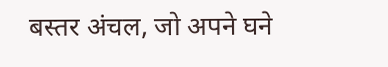बस्तर अंचल, जो अपने घने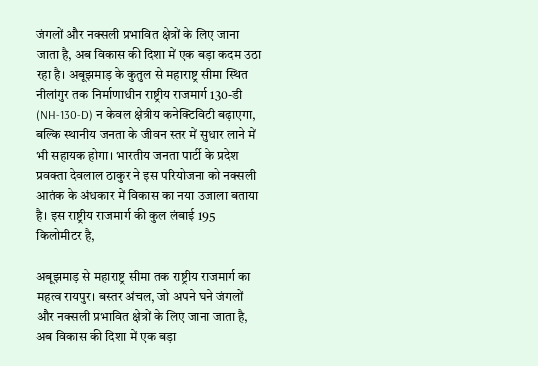जंगलों और नक्सली प्रभावित क्षेत्रों के लिए जाना जाता है, अब विकास की दिशा में एक बड़ा कदम उठा रहा है। अबूझमाड़ के कुतुल से महाराष्ट्र सीमा स्थित नीलांगुर तक निर्माणाधीन राष्ट्रीय राजमार्ग 130-डी (NH-130-D) न केवल क्षेत्रीय कनेक्टिविटी बढ़ाएगा, बल्कि स्थानीय जनता के जीवन स्तर में सुधार लाने में भी सहायक होगा। भारतीय जनता पार्टी के प्रदेश प्रवक्ता देवलाल ठाकुर ने इस परियोजना को नक्सली आतंक के अंधकार में विकास का नया उजाला बताया है। इस राष्ट्रीय राजमार्ग की कुल लंबाई 195 किलोमीटर है,

अबूझमाड़ से महाराष्ट्र सीमा तक राष्ट्रीय राजमार्ग का महत्व रायपुर। बस्तर अंचल, जो अपने घने जंगलों और नक्सली प्रभावित क्षेत्रों के लिए जाना जाता है, अब विकास की दिशा में एक बड़ा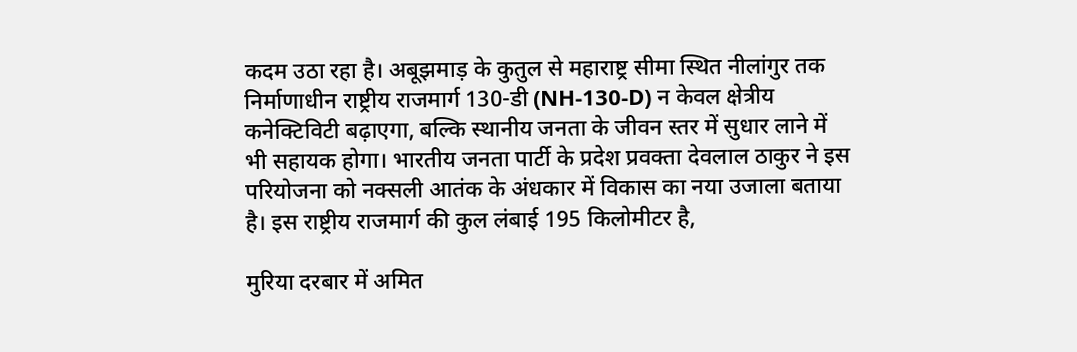कदम उठा रहा है। अबूझमाड़ के कुतुल से महाराष्ट्र सीमा स्थित नीलांगुर तक निर्माणाधीन राष्ट्रीय राजमार्ग 130-डी (NH-130-D) न केवल क्षेत्रीय कनेक्टिविटी बढ़ाएगा, बल्कि स्थानीय जनता के जीवन स्तर में सुधार लाने में भी सहायक होगा। भारतीय जनता पार्टी के प्रदेश प्रवक्ता देवलाल ठाकुर ने इस परियोजना को नक्सली आतंक के अंधकार में विकास का नया उजाला बताया है। इस राष्ट्रीय राजमार्ग की कुल लंबाई 195 किलोमीटर है,

मुरिया दरबार में अमित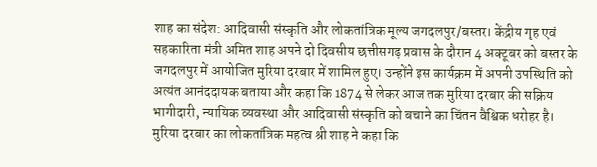शाह का संदेश: आदिवासी संस्कृति और लोकतांत्रिक मूल्य जगदलपुर/बस्तर। केंद्रीय गृह एवं सहकारिता मंत्री अमित शाह अपने दो दिवसीय छत्तीसगढ़ प्रवास के दौरान 4 अक्टूबर को बस्तर के जगदलपुर में आयोजित मुरिया दरबार में शामिल हुए। उन्होंने इस कार्यक्रम में अपनी उपस्थिति को अत्यंत आनंददायक बताया और कहा कि 1874 से लेकर आज तक मुरिया दरबार की सक्रिय भागीदारी, न्यायिक व्यवस्था और आदिवासी संस्कृति को बचाने का चिंतन वैश्विक धरोहर है। मुरिया दरबार का लोकतांत्रिक महत्व श्री शाह ने कहा कि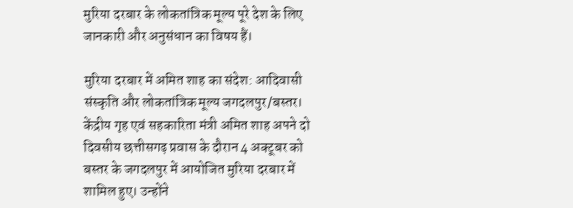मुरिया दरबार के लोकतांत्रिक मूल्य पूरे देश के लिए जानकारी और अनुसंधान का विषय हैं।

मुरिया दरबार में अमित शाह का संदेश: आदिवासी संस्कृति और लोकतांत्रिक मूल्य जगदलपुर/बस्तर। केंद्रीय गृह एवं सहकारिता मंत्री अमित शाह अपने दो दिवसीय छत्तीसगढ़ प्रवास के दौरान 4 अक्टूबर को बस्तर के जगदलपुर में आयोजित मुरिया दरबार में शामिल हुए। उन्होंने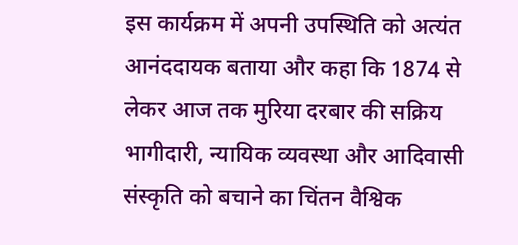इस कार्यक्रम में अपनी उपस्थिति को अत्यंत आनंददायक बताया और कहा कि 1874 से लेकर आज तक मुरिया दरबार की सक्रिय भागीदारी, न्यायिक व्यवस्था और आदिवासी संस्कृति को बचाने का चिंतन वैश्विक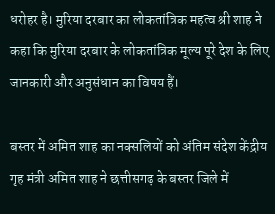धरोहर है। मुरिया दरबार का लोकतांत्रिक महत्व श्री शाह ने कहा कि मुरिया दरबार के लोकतांत्रिक मूल्य पूरे देश के लिए जानकारी और अनुसंधान का विषय हैं।

बस्तर में अमित शाह का नक्सलियों को अंतिम संदेश केंद्रीय गृह मंत्री अमित शाह ने छत्तीसगढ़ के बस्तर जिले में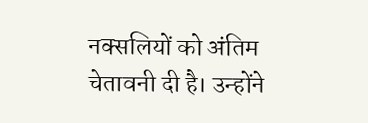नक्सलियों को अंतिम चेतावनी दी है। उन्होंने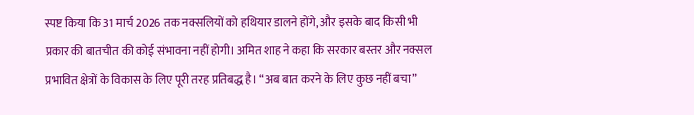स्पष्ट किया कि 31 मार्च 2026 तक नक्सलियों को हथियार डालने होंगे, और इसके बाद किसी भी प्रकार की बातचीत की कोई संभावना नहीं होगी। अमित शाह ने कहा कि सरकार बस्तर और नक्सल प्रभावित क्षेत्रों के विकास के लिए पूरी तरह प्रतिबद्ध है। “अब बात करने के लिए कुछ नहीं बचा”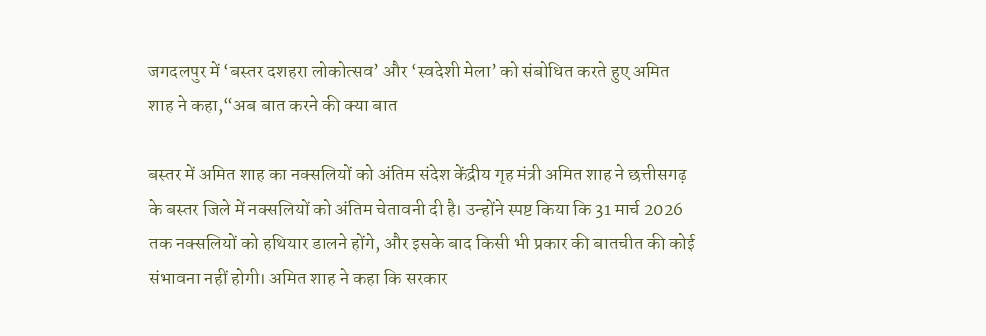जगदलपुर में ‘बस्तर दशहरा लोकोत्सव’ और ‘स्वदेशी मेला’ को संबोधित करते हुए अमित शाह ने कहा,“अब बात करने की क्या बात

बस्तर में अमित शाह का नक्सलियों को अंतिम संदेश केंद्रीय गृह मंत्री अमित शाह ने छत्तीसगढ़ के बस्तर जिले में नक्सलियों को अंतिम चेतावनी दी है। उन्होंने स्पष्ट किया कि 31 मार्च 2026 तक नक्सलियों को हथियार डालने होंगे, और इसके बाद किसी भी प्रकार की बातचीत की कोई संभावना नहीं होगी। अमित शाह ने कहा कि सरकार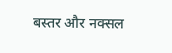बस्तर और नक्सल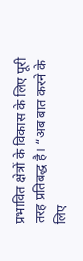प्रभावित क्षेत्रों के विकास के लिए पूरी तरह प्रतिबद्ध है। “अब बात करने के लिए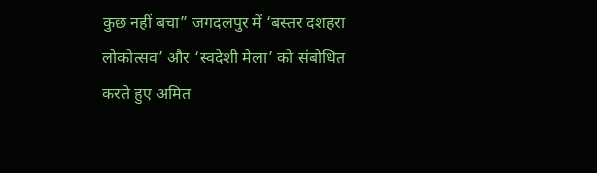कुछ नहीं बचा” जगदलपुर में ‘बस्तर दशहरा लोकोत्सव’ और ‘स्वदेशी मेला’ को संबोधित करते हुए अमित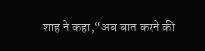शाह ने कहा,“अब बात करने की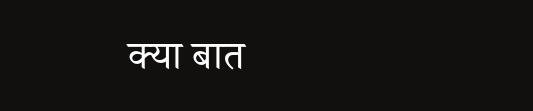क्या बात